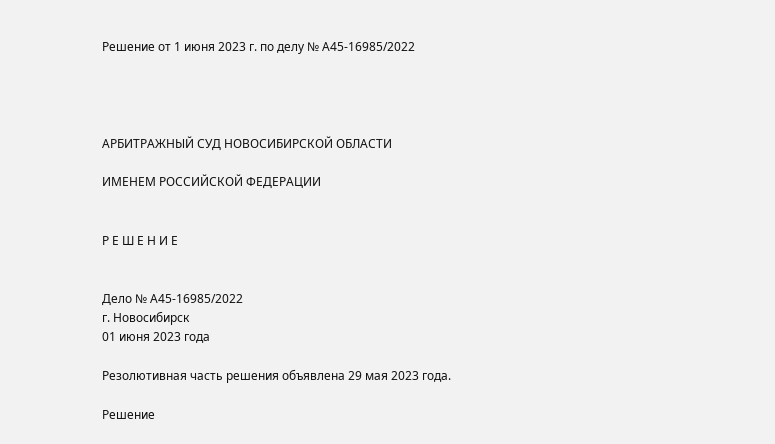Решение от 1 июня 2023 г. по делу № А45-16985/2022




АРБИТРАЖНЫЙ СУД НОВОСИБИРСКОЙ ОБЛАСТИ

ИМЕНЕМ РОССИЙСКОЙ ФЕДЕРАЦИИ


Р Е Ш Е Н И Е


Дело № А45-16985/2022
г. Новосибирск
01 июня 2023 года

Резолютивная часть решения объявлена 29 мая 2023 года.

Решение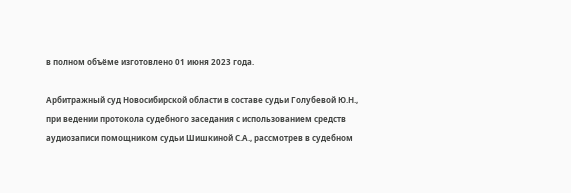в полном объёме изготовлено 01 июня 2023 года.

Арбитражный суд Новосибирской области в составе судьи Голубевой Ю.Н., при ведении протокола судебного заседания с использованием средств аудиозаписи помощником судьи Шишкиной С.А., рассмотрев в судебном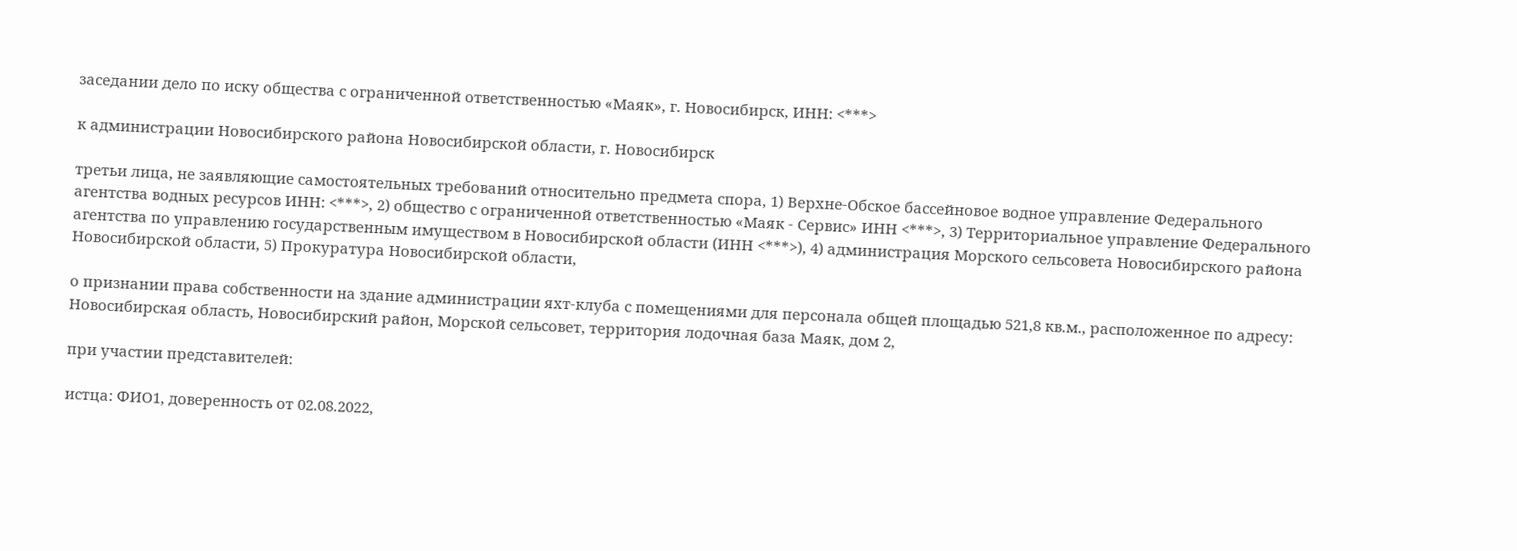заседании дело по иску общества с ограниченной ответственностью «Маяк», г. Новосибирск, ИНН: <***>

к администрации Новосибирского района Новосибирской области, г. Новосибирск

третьи лица, не заявляющие самостоятельных требований относительно предмета спора, 1) Верхне-Обское бассейновое водное управление Федерального агентства водных ресурсов ИНН: <***>, 2) общество с ограниченной ответственностью «Маяк - Сервис» ИНН <***>, 3) Территориальное управление Федерального агентства по управлению государственным имуществом в Новосибирской области (ИНН <***>), 4) администрация Морского сельсовета Новосибирского района Новосибирской области, 5) Прокуратура Новосибирской области,

о признании права собственности на здание администрации яхт-клуба с помещениями для персонала общей площадью 521,8 кв.м., расположенное по адресу: Новосибирская область, Новосибирский район, Морской сельсовет, территория лодочная база Маяк, дом 2,

при участии представителей:

истца: ФИО1, доверенность от 02.08.2022,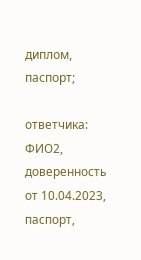диплом, паспорт;

ответчика: ФИО2, доверенность от 10.04.2023, паспорт,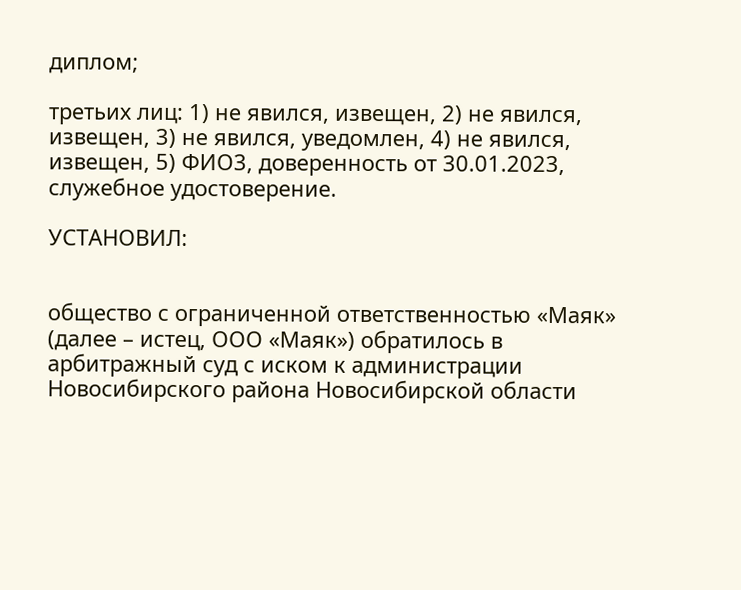диплом;

третьих лиц: 1) не явился, извещен, 2) не явился, извещен, 3) не явился, уведомлен, 4) не явился, извещен, 5) ФИО3, доверенность от 30.01.2023, служебное удостоверение.

УСТАНОВИЛ:


общество с ограниченной ответственностью «Маяк» (далее – истец, ООО «Маяк») обратилось в арбитражный суд с иском к администрации Новосибирского района Новосибирской области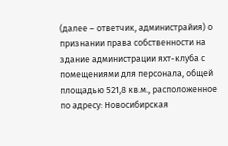(далее – ответчик, администрайия) о признании права собственности на здание администрации яхт-клуба с помещениями для персонала, общей площадью 521,8 кв.м., расположенное по адресу: Новосибирская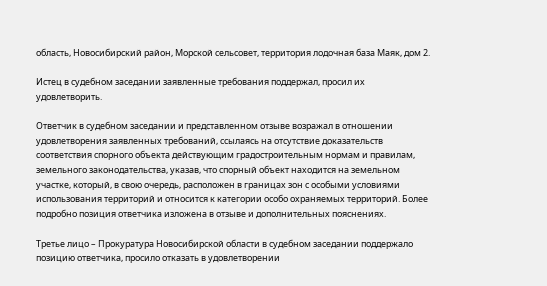область, Новосибирский район, Морской сельсовет, территория лодочная база Маяк, дом 2.

Истец в судебном заседании заявленные требования поддержал, просил их удовлетворить.

Ответчик в судебном заседании и представленном отзыве возражал в отношении удовлетворения заявленных требований, ссылаясь на отсутствие доказательств соответствия спорного объекта действующим градостроительным нормам и правилам, земельного законодательства, указав, что спорный объект находится на земельном участке, который, в свою очередь, расположен в границах зон с особыми условиями использования территорий и относится к категории особо охраняемых территорий. Более подробно позиция ответчика изложена в отзыве и дополнительных пояснениях.

Третье лицо – Прокуратура Новосибирской области в судебном заседании поддержало позицию ответчика, просило отказать в удовлетворении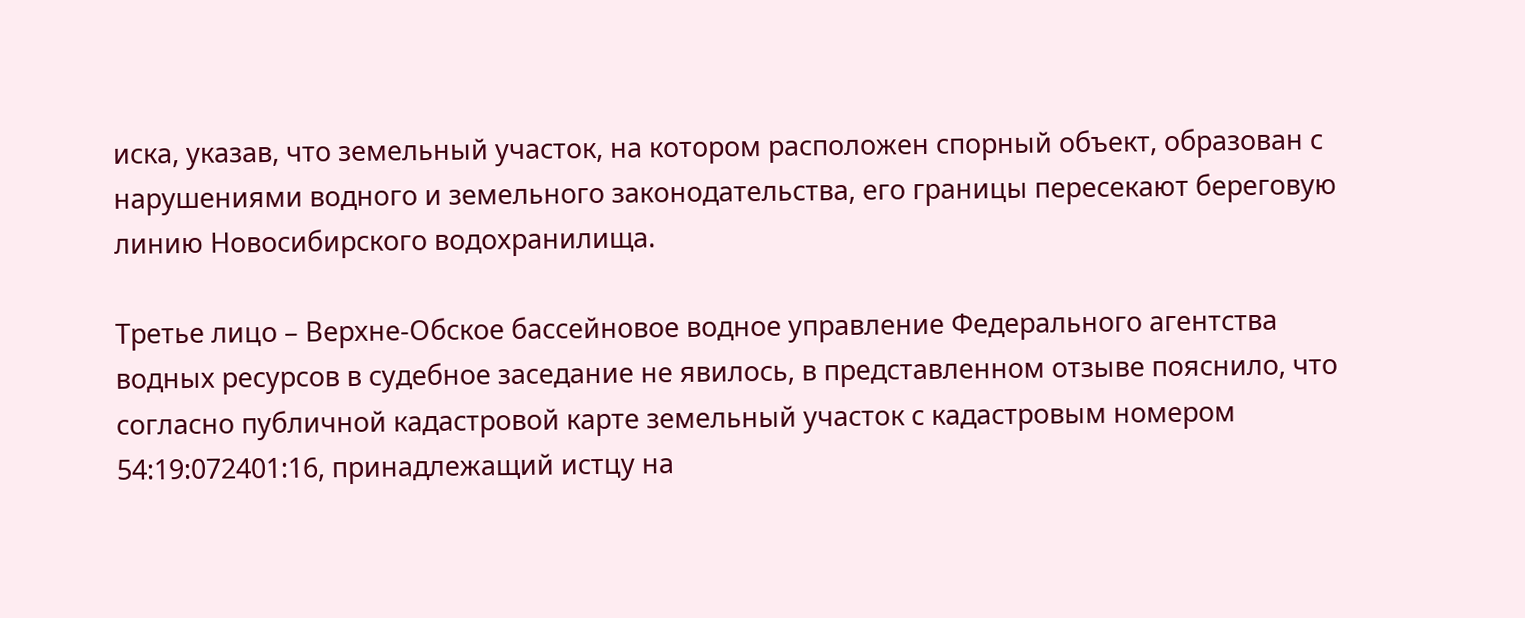иска, указав, что земельный участок, на котором расположен спорный объект, образован с нарушениями водного и земельного законодательства, его границы пересекают береговую линию Новосибирского водохранилища.

Третье лицо – Верхне-Обское бассейновое водное управление Федерального агентства водных ресурсов в судебное заседание не явилось, в представленном отзыве пояснило, что согласно публичной кадастровой карте земельный участок с кадастровым номером 54:19:072401:16, принадлежащий истцу на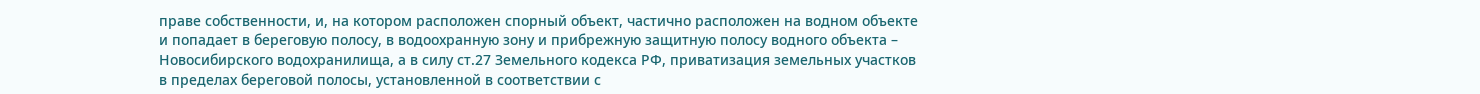праве собственности, и, на котором расположен спорный объект, частично расположен на водном объекте и попадает в береговую полосу, в водоохранную зону и прибрежную защитную полосу водного объекта – Новосибирского водохранилища, а в силу ст.27 Земельного кодекса РФ, приватизация земельных участков в пределах береговой полосы, установленной в соответствии с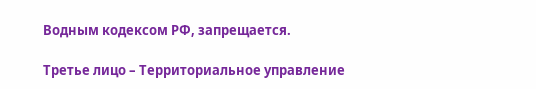Водным кодексом РФ, запрещается.

Третье лицо – Территориальное управление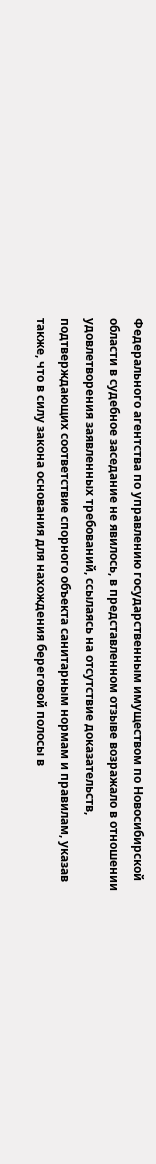Федерального агентства по управлению государственным имуществом по Новосибирской области в судебное заседание не явилось, в представленном отзыве возражало в отношении удовлетворения заявленных требований, ссылаясь на отсутствие доказательств, подтверждающих соответствие спорного объекта санитарным нормам и правилам, указав также, что в силу закона основания для нахождения береговой полосы в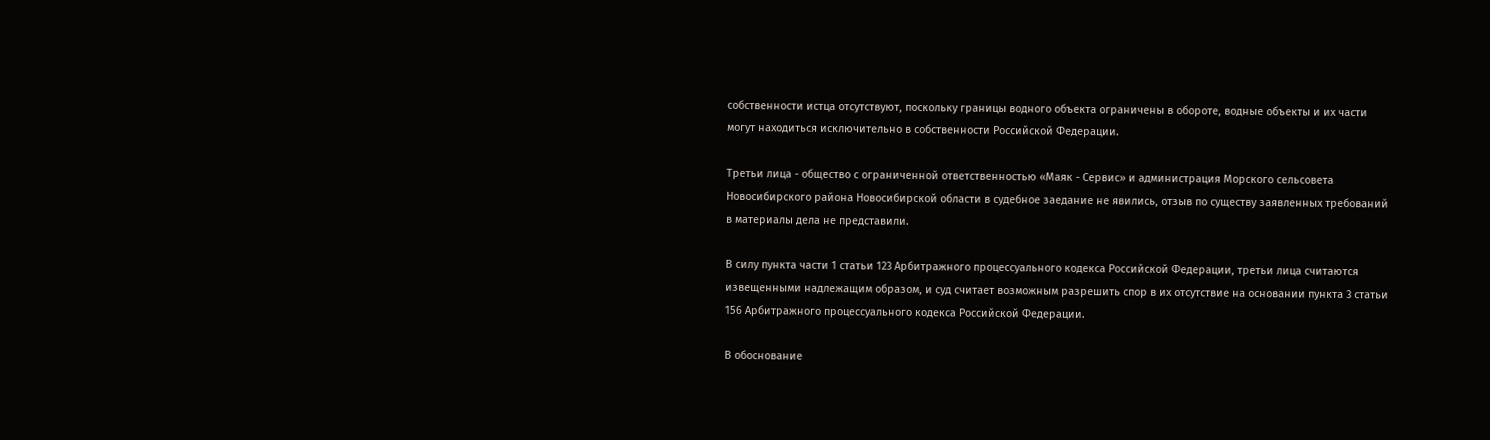собственности истца отсутствуют, поскольку границы водного объекта ограничены в обороте, водные объекты и их части могут находиться исключительно в собственности Российской Федерации.

Третьи лица - общество с ограниченной ответственностью «Маяк - Сервис» и администрация Морского сельсовета Новосибирского района Новосибирской области в судебное заедание не явились, отзыв по существу заявленных требований в материалы дела не представили.

В силу пункта части 1 статьи 123 Арбитражного процессуального кодекса Российской Федерации, третьи лица считаются извещенными надлежащим образом, и суд считает возможным разрешить спор в их отсутствие на основании пункта 3 статьи 156 Арбитражного процессуального кодекса Российской Федерации.

В обоснование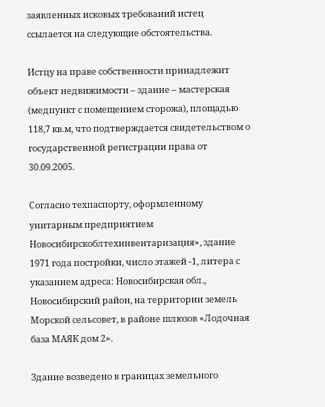заявленных исковых требований истец ссылается на следующие обстоятельства.

Истцу на праве собственности принадлежит объект недвижимости – здание – мастерская (медпункт с помещением сторожа), площадью 118,7 кв.м, что подтверждается свидетельством о государственной регистрации права от 30.09.2005.

Согласно техпаспорту, оформленному унитарным предприятием Новосибирскоблтехинвентаризация», здание 1971 года постройки, число этажей -1, литера с указанием адреса: Новосибирская обл., Новосибирский район, на территории земель Морской сельсовет, в районе шлюзов «Лодочная база МАЯК дом 2».

Здание возведено в границах земельного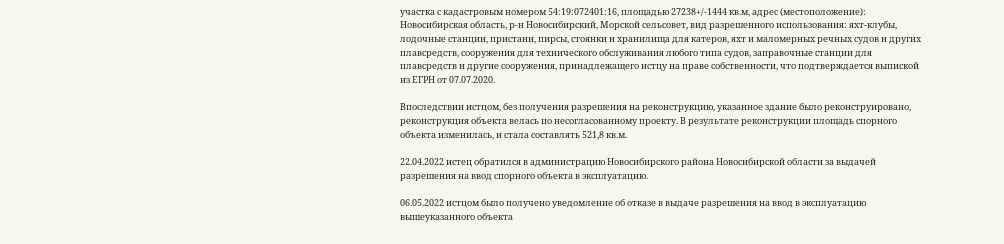участка с кадастровым номером 54:19:072401:16, площадью 27238+/-1444 кв.м, адрес (местоположение): Новосибирская область, р-н Новосибирский, Морской сельсовет, вид разрешенного использования: яхт-клубы, лодочные станции, пристани, пирсы, стоянки и хранилища для катеров, яхт и маломерных речных судов и других плавсредств, сооружения для технического обслуживания любого типа судов, заправочные станции для плавсредств и другие сооружения, принадлежащего истцу на праве собственности, что подтверждается выпиской из ЕГРН от 07.07.2020.

Впоследствии истцом, без получения разрешения на реконструкцию, указанное здание было реконструировано, реконструкция объекта велась по несогласованному проекту. В результате реконструкции площадь спорного объекта изменилась, и стала составлять 521,8 кв.м.

22.04.2022 истец обратился в администрацию Новосибирского района Новосибирской области за выдачей разрешения на ввод спорного объекта в эксплуатацию.

06.05.2022 истцом было получено уведомление об отказе в выдаче разрешения на ввод в эксплуатацию вышеуказанного объекта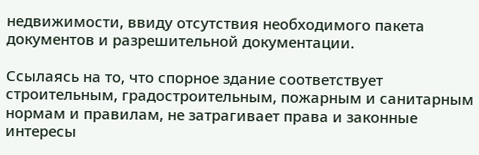недвижимости, ввиду отсутствия необходимого пакета документов и разрешительной документации.

Ссылаясь на то, что спорное здание соответствует строительным, градостроительным, пожарным и санитарным нормам и правилам, не затрагивает права и законные интересы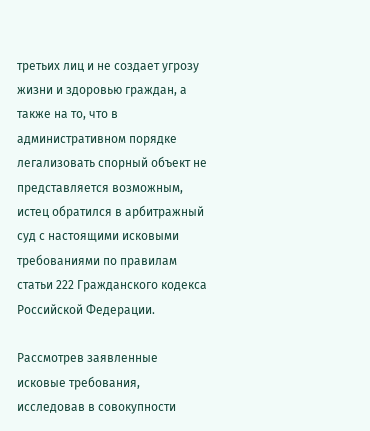третьих лиц и не создает угрозу жизни и здоровью граждан, а также на то, что в административном порядке легализовать спорный объект не представляется возможным, истец обратился в арбитражный суд с настоящими исковыми требованиями по правилам статьи 222 Гражданского кодекса Российской Федерации.

Рассмотрев заявленные исковые требования, исследовав в совокупности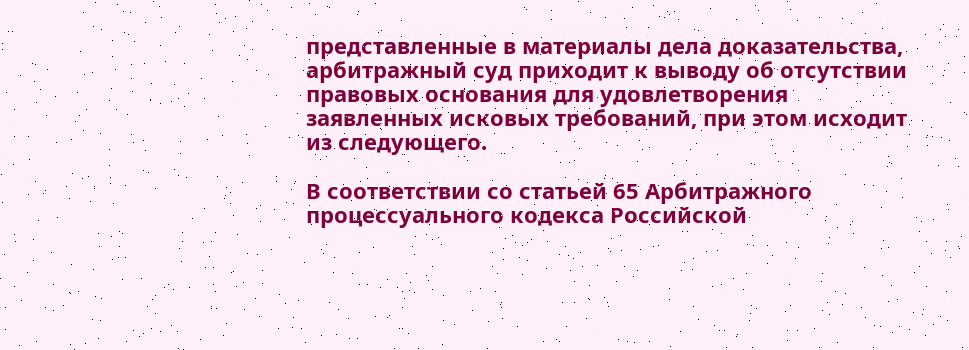представленные в материалы дела доказательства, арбитражный суд приходит к выводу об отсутствии правовых основания для удовлетворения заявленных исковых требований, при этом исходит из следующего.

В соответствии со статьей 65 Арбитражного процессуального кодекса Российской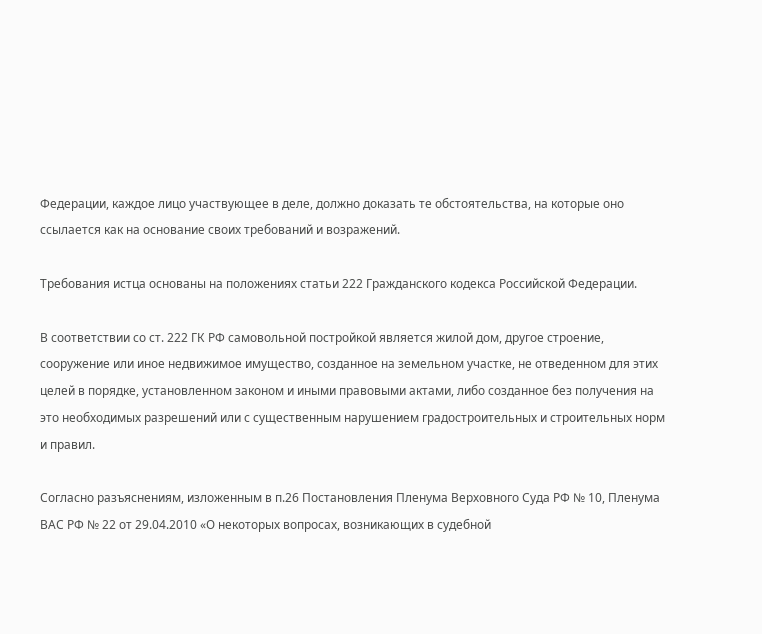Федерации, каждое лицо участвующее в деле, должно доказать те обстоятельства, на которые оно ссылается как на основание своих требований и возражений.

Требования истца основаны на положениях статьи 222 Гражданского кодекса Российской Федерации.

В соответствии со ст. 222 ГК РФ самовольной постройкой является жилой дом, другое строение, сооружение или иное недвижимое имущество, созданное на земельном участке, не отведенном для этих целей в порядке, установленном законом и иными правовыми актами, либо созданное без получения на это необходимых разрешений или с существенным нарушением градостроительных и строительных норм и правил.

Согласно разъяснениям, изложенным в п.26 Постановления Пленума Верховного Суда РФ № 10, Пленума ВАС РФ № 22 от 29.04.2010 «О некоторых вопросах, возникающих в судебной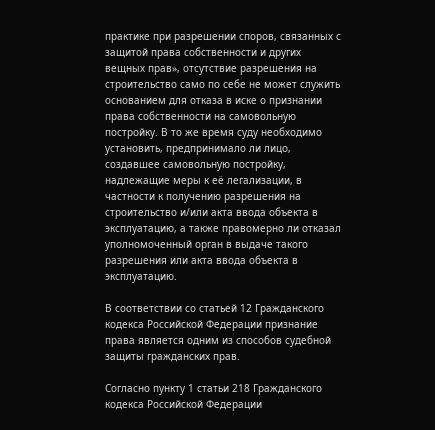практике при разрешении споров, связанных с защитой права собственности и других вещных прав», отсутствие разрешения на строительство само по себе не может служить основанием для отказа в иске о признании права собственности на самовольную постройку. В то же время суду необходимо установить, предпринимало ли лицо, создавшее самовольную постройку, надлежащие меры к её легализации, в частности к получению разрешения на строительство и/или акта ввода объекта в эксплуатацию, а также правомерно ли отказал уполномоченный орган в выдаче такого разрешения или акта ввода объекта в эксплуатацию.

В соответствии со статьей 12 Гражданского кодекса Российской Федерации признание права является одним из способов судебной защиты гражданских прав.

Согласно пункту 1 статьи 218 Гражданского кодекса Российской Федерации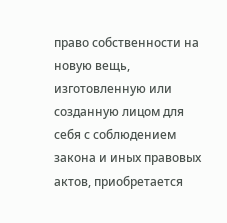право собственности на новую вещь, изготовленную или созданную лицом для себя с соблюдением закона и иных правовых актов, приобретается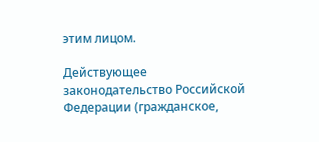этим лицом.

Действующее законодательство Российской Федерации (гражданское,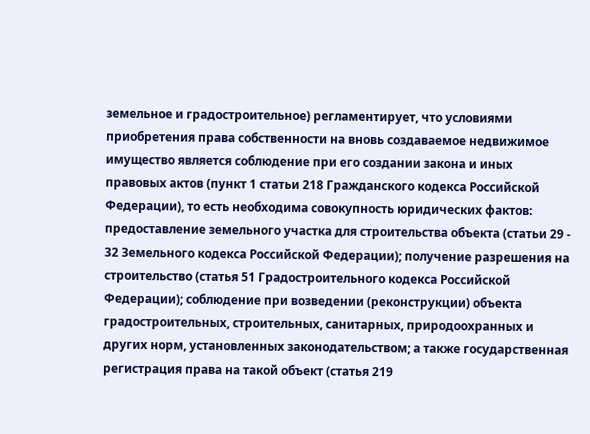земельное и градостроительное) регламентирует, что условиями приобретения права собственности на вновь создаваемое недвижимое имущество является соблюдение при его создании закона и иных правовых актов (пункт 1 статьи 218 Гражданского кодекса Российской Федерации), то есть необходима совокупность юридических фактов: предоставление земельного участка для строительства объекта (статьи 29 - 32 Земельного кодекса Российской Федерации); получение разрешения на строительство (статья 51 Градостроительного кодекса Российской Федерации); соблюдение при возведении (реконструкции) объекта градостроительных, строительных, санитарных, природоохранных и других норм, установленных законодательством; а также государственная регистрация права на такой объект (статья 219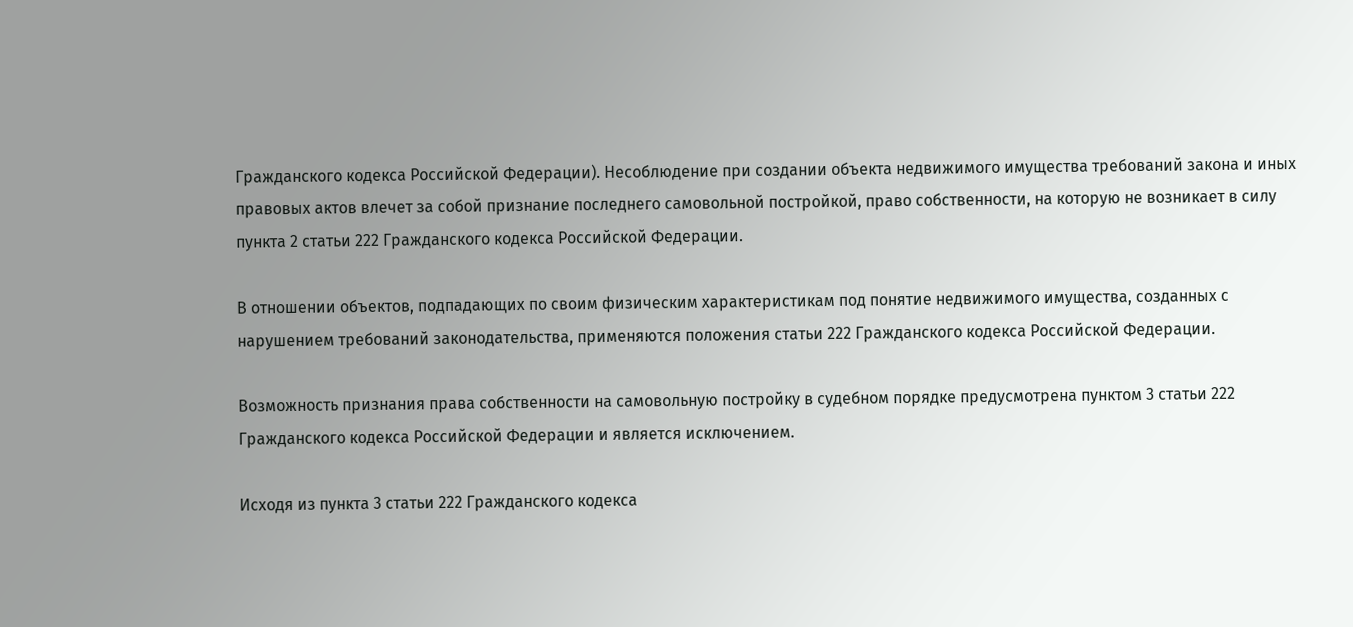Гражданского кодекса Российской Федерации). Несоблюдение при создании объекта недвижимого имущества требований закона и иных правовых актов влечет за собой признание последнего самовольной постройкой, право собственности, на которую не возникает в силу пункта 2 статьи 222 Гражданского кодекса Российской Федерации.

В отношении объектов, подпадающих по своим физическим характеристикам под понятие недвижимого имущества, созданных с нарушением требований законодательства, применяются положения статьи 222 Гражданского кодекса Российской Федерации.

Возможность признания права собственности на самовольную постройку в судебном порядке предусмотрена пунктом 3 статьи 222 Гражданского кодекса Российской Федерации и является исключением.

Исходя из пункта 3 статьи 222 Гражданского кодекса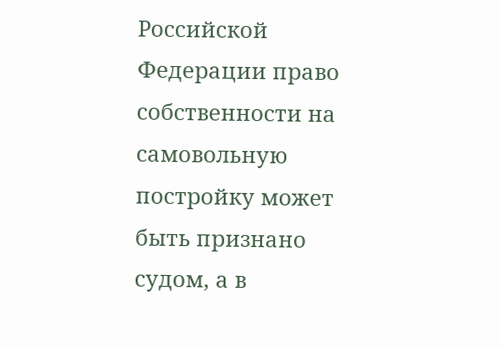Российской Федерации право собственности на самовольную постройку может быть признано судом, а в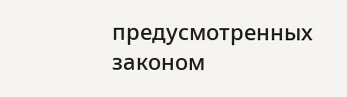предусмотренных законом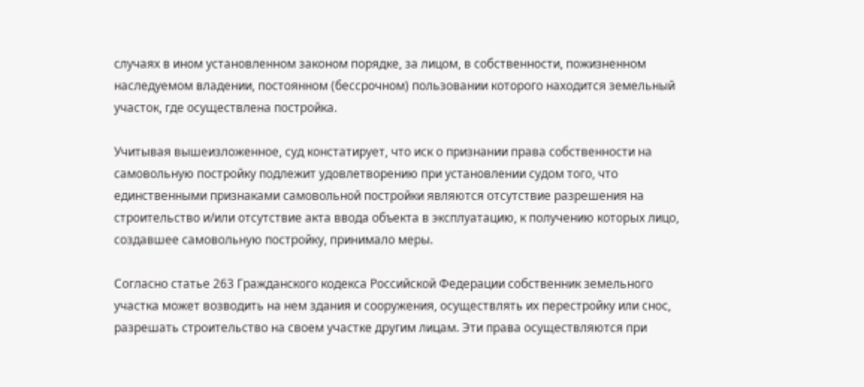случаях в ином установленном законом порядке, за лицом, в собственности, пожизненном наследуемом владении, постоянном (бессрочном) пользовании которого находится земельный участок, где осуществлена постройка.

Учитывая вышеизложенное, суд констатирует, что иск о признании права собственности на самовольную постройку подлежит удовлетворению при установлении судом того, что единственными признаками самовольной постройки являются отсутствие разрешения на строительство и/или отсутствие акта ввода объекта в эксплуатацию, к получению которых лицо, создавшее самовольную постройку, принимало меры.

Согласно статье 263 Гражданского кодекса Российской Федерации собственник земельного участка может возводить на нем здания и сооружения, осуществлять их перестройку или снос, разрешать строительство на своем участке другим лицам. Эти права осуществляются при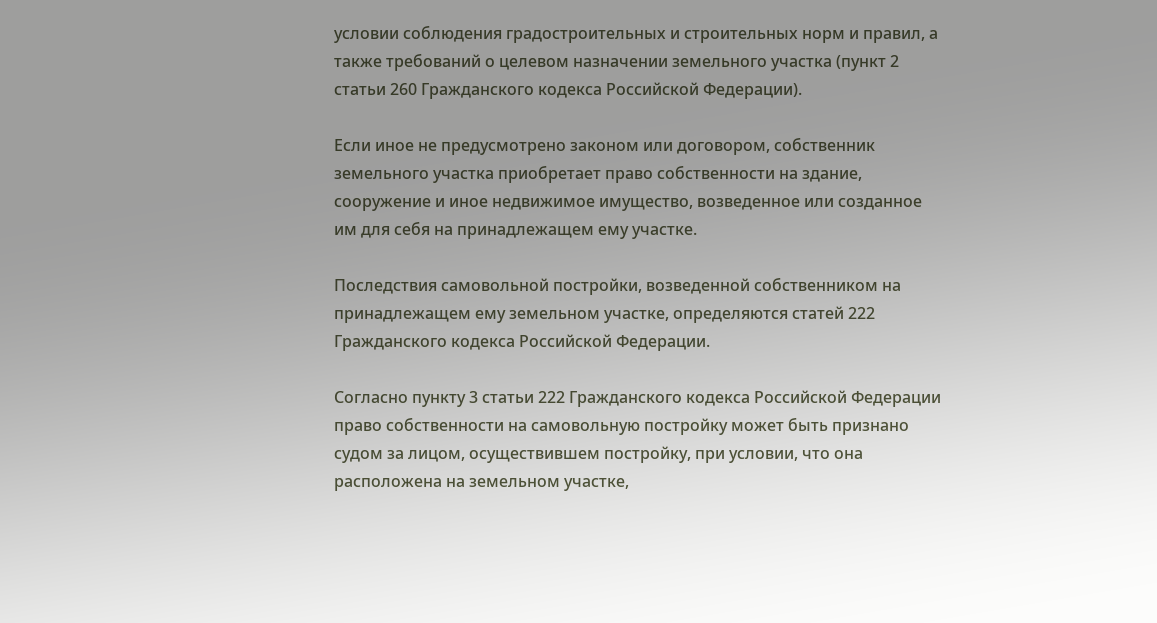условии соблюдения градостроительных и строительных норм и правил, а также требований о целевом назначении земельного участка (пункт 2 статьи 260 Гражданского кодекса Российской Федерации).

Если иное не предусмотрено законом или договором, собственник земельного участка приобретает право собственности на здание, сооружение и иное недвижимое имущество, возведенное или созданное им для себя на принадлежащем ему участке.

Последствия самовольной постройки, возведенной собственником на принадлежащем ему земельном участке, определяются статей 222 Гражданского кодекса Российской Федерации.

Согласно пункту 3 статьи 222 Гражданского кодекса Российской Федерации право собственности на самовольную постройку может быть признано судом за лицом, осуществившем постройку, при условии, что она расположена на земельном участке,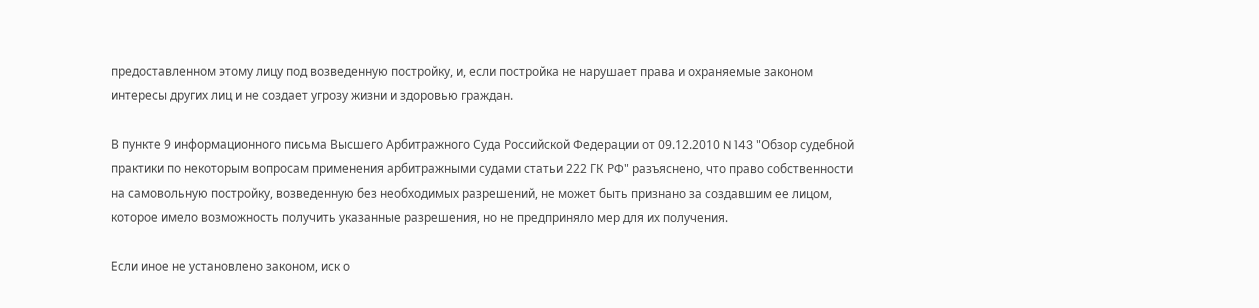предоставленном этому лицу под возведенную постройку, и, если постройка не нарушает права и охраняемые законом интересы других лиц и не создает угрозу жизни и здоровью граждан.

В пункте 9 информационного письма Высшего Арбитражного Суда Российской Федерации от 09.12.2010 N 143 "Обзор судебной практики по некоторым вопросам применения арбитражными судами статьи 222 ГК РФ" разъяснено, что право собственности на самовольную постройку, возведенную без необходимых разрешений, не может быть признано за создавшим ее лицом, которое имело возможность получить указанные разрешения, но не предприняло мер для их получения.

Если иное не установлено законом, иск о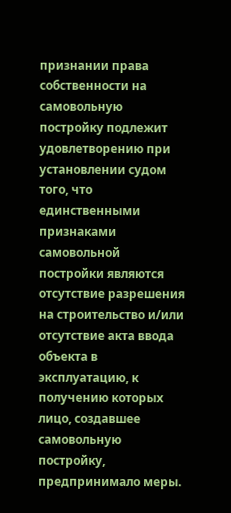признании права собственности на самовольную постройку подлежит удовлетворению при установлении судом того, что единственными признаками самовольной постройки являются отсутствие разрешения на строительство и/или отсутствие акта ввода объекта в эксплуатацию, к получению которых лицо, создавшее самовольную постройку, предпринимало меры.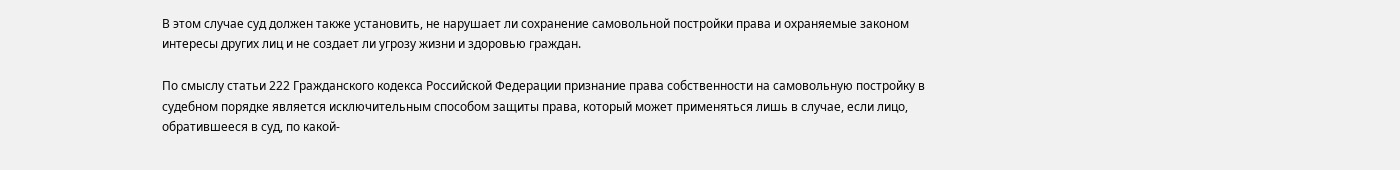В этом случае суд должен также установить, не нарушает ли сохранение самовольной постройки права и охраняемые законом интересы других лиц и не создает ли угрозу жизни и здоровью граждан.

По смыслу статьи 222 Гражданского кодекса Российской Федерации признание права собственности на самовольную постройку в судебном порядке является исключительным способом защиты права, который может применяться лишь в случае, если лицо, обратившееся в суд, по какой-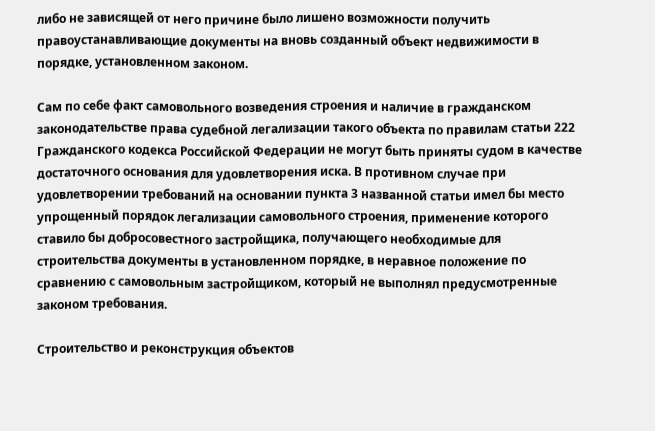либо не зависящей от него причине было лишено возможности получить правоустанавливающие документы на вновь созданный объект недвижимости в порядке, установленном законом.

Сам по себе факт самовольного возведения строения и наличие в гражданском законодательстве права судебной легализации такого объекта по правилам статьи 222 Гражданского кодекса Российской Федерации не могут быть приняты судом в качестве достаточного основания для удовлетворения иска. В противном случае при удовлетворении требований на основании пункта 3 названной статьи имел бы место упрощенный порядок легализации самовольного строения, применение которого ставило бы добросовестного застройщика, получающего необходимые для строительства документы в установленном порядке, в неравное положение по сравнению с самовольным застройщиком, который не выполнял предусмотренные законом требования.

Строительство и реконструкция объектов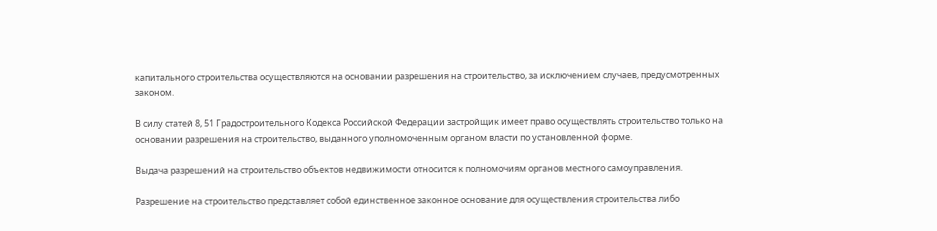капитального строительства осуществляются на основании разрешения на строительство, за исключением случаев, предусмотренных законом.

В силу статей 8, 51 Градостроительного Кодекса Российской Федерации застройщик имеет право осуществлять строительство только на основании разрешения на строительство, выданного уполномоченным органом власти по установленной форме.

Выдача разрешений на строительство объектов недвижимости относится к полномочиям органов местного самоуправления.

Разрешение на строительство представляет собой единственное законное основание для осуществления строительства либо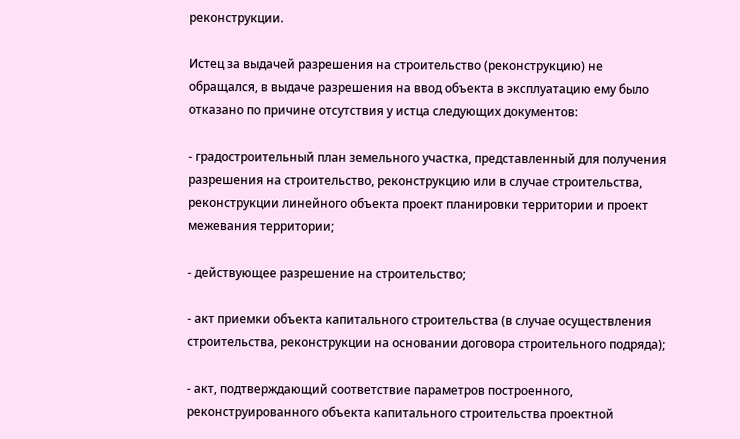реконструкции.

Истец за выдачей разрешения на строительство (реконструкцию) не обращался, в выдаче разрешения на ввод объекта в эксплуатацию ему было отказано по причине отсутствия у истца следующих документов:

- градостроительный план земельного участка, представленный для получения разрешения на строительство, реконструкцию или в случае строительства, реконструкции линейного объекта проект планировки территории и проект межевания территории;

- действующее разрешение на строительство;

- акт приемки объекта капитального строительства (в случае осуществления строительства, реконструкции на основании договора строительного подряда);

- акт, подтверждающий соответствие параметров построенного, реконструированного объекта капитального строительства проектной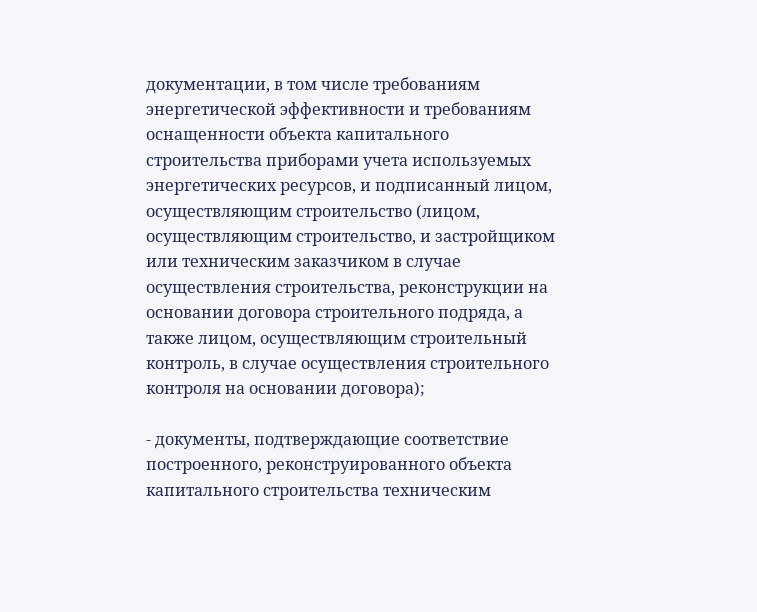документации, в том числе требованиям энергетической эффективности и требованиям оснащенности объекта капитального строительства приборами учета используемых энергетических ресурсов, и подписанный лицом, осуществляющим строительство (лицом, осуществляющим строительство, и застройщиком или техническим заказчиком в случае осуществления строительства, реконструкции на основании договора строительного подряда, а также лицом, осуществляющим строительный контроль, в случае осуществления строительного контроля на основании договора);

- документы, подтверждающие соответствие построенного, реконструированного объекта капитального строительства техническим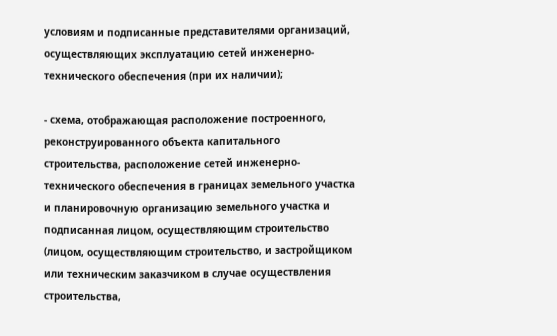условиям и подписанные представителями организаций, осуществляющих эксплуатацию сетей инженерно-технического обеспечения (при их наличии);

- схема, отображающая расположение построенного, реконструированного объекта капитального строительства, расположение сетей инженерно-технического обеспечения в границах земельного участка и планировочную организацию земельного участка и подписанная лицом, осуществляющим строительство (лицом, осуществляющим строительство, и застройщиком или техническим заказчиком в случае осуществления строительства,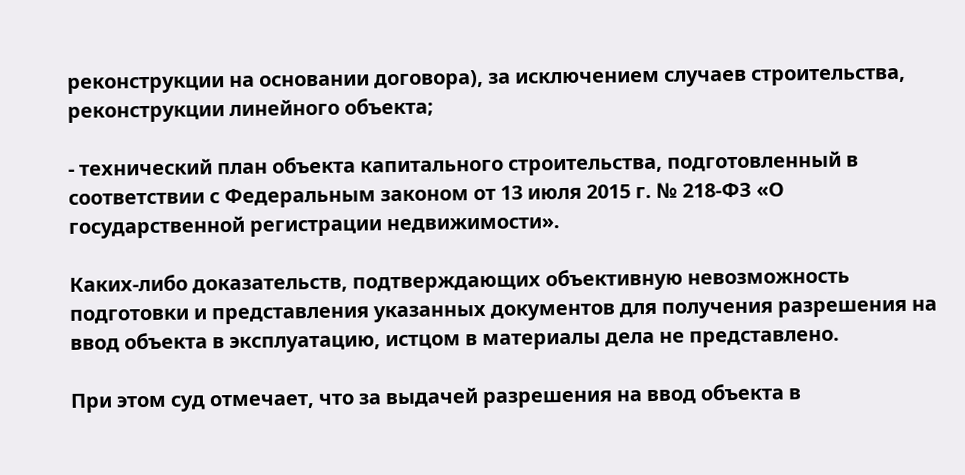реконструкции на основании договора), за исключением случаев строительства, реконструкции линейного объекта;

- технический план объекта капитального строительства, подготовленный в соответствии с Федеральным законом от 13 июля 2015 г. № 218-ФЗ «О государственной регистрации недвижимости».

Каких-либо доказательств, подтверждающих объективную невозможность подготовки и представления указанных документов для получения разрешения на ввод объекта в эксплуатацию, истцом в материалы дела не представлено.

При этом суд отмечает, что за выдачей разрешения на ввод объекта в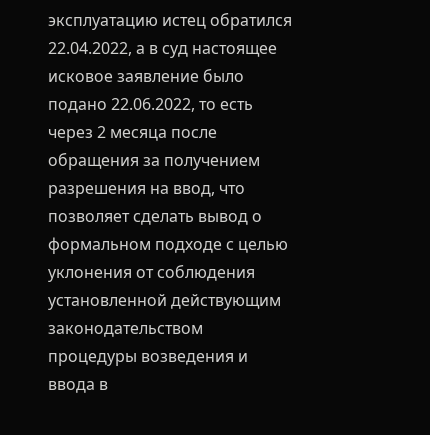эксплуатацию истец обратился 22.04.2022, а в суд настоящее исковое заявление было подано 22.06.2022, то есть через 2 месяца после обращения за получением разрешения на ввод, что позволяет сделать вывод о формальном подходе с целью уклонения от соблюдения установленной действующим законодательством процедуры возведения и ввода в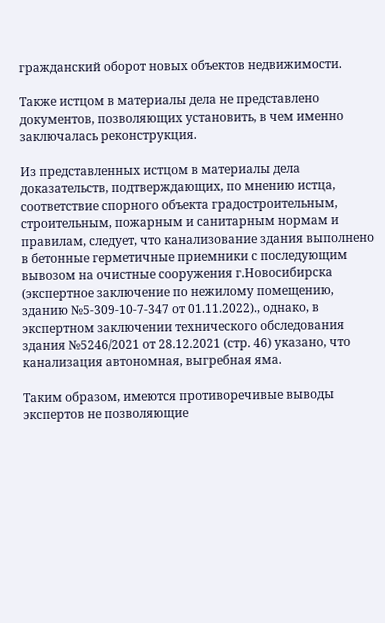гражданский оборот новых объектов недвижимости.

Также истцом в материалы дела не представлено документов, позволяющих установить, в чем именно заключалась реконструкция.

Из представленных истцом в материалы дела доказательств, подтверждающих, по мнению истца, соответствие спорного объекта градостроительным, строительным, пожарным и санитарным нормам и правилам, следует, что канализование здания выполнено в бетонные герметичные приемники с последующим вывозом на очистные сооружения г.Новосибирска (экспертное заключение по нежилому помещению, зданию №5-309-10-7-347 от 01.11.2022)., однако, в экспертном заключении технического обследования здания №5246/2021 от 28.12.2021 (стр. 46) указано, что канализация автономная, выгребная яма.

Таким образом, имеются противоречивые выводы экспертов не позволяющие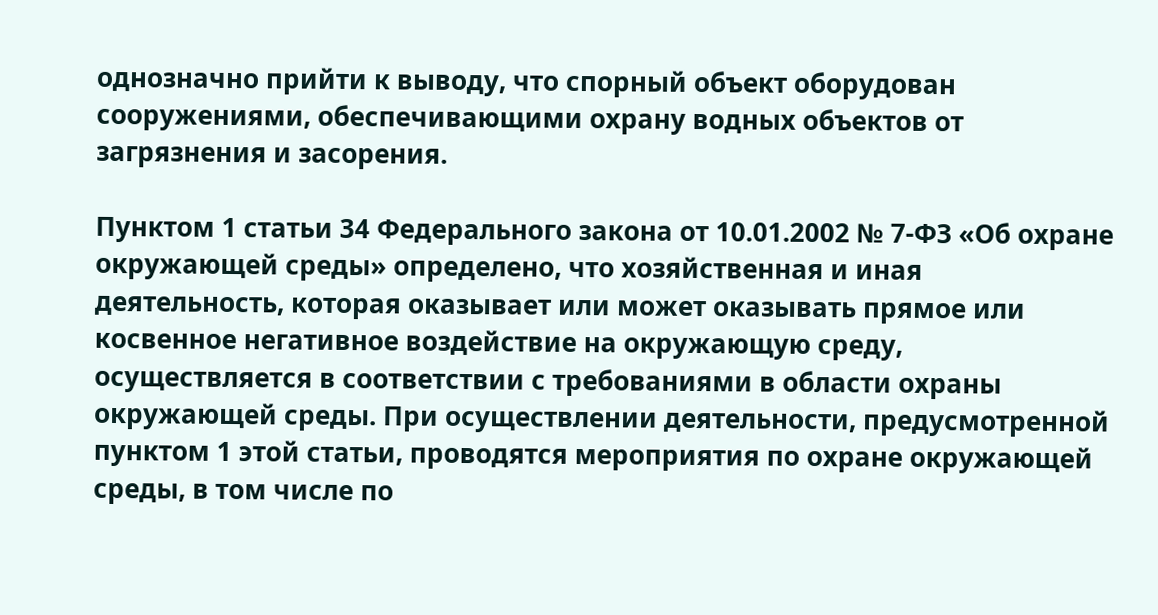однозначно прийти к выводу, что спорный объект оборудован сооружениями, обеспечивающими охрану водных объектов от загрязнения и засорения.

Пунктом 1 статьи 34 Федерального закона от 10.01.2002 № 7-ФЗ «Об охране окружающей среды» определено, что хозяйственная и иная деятельность, которая оказывает или может оказывать прямое или косвенное негативное воздействие на окружающую среду, осуществляется в соответствии с требованиями в области охраны окружающей среды. При осуществлении деятельности, предусмотренной пунктом 1 этой статьи, проводятся мероприятия по охране окружающей среды, в том числе по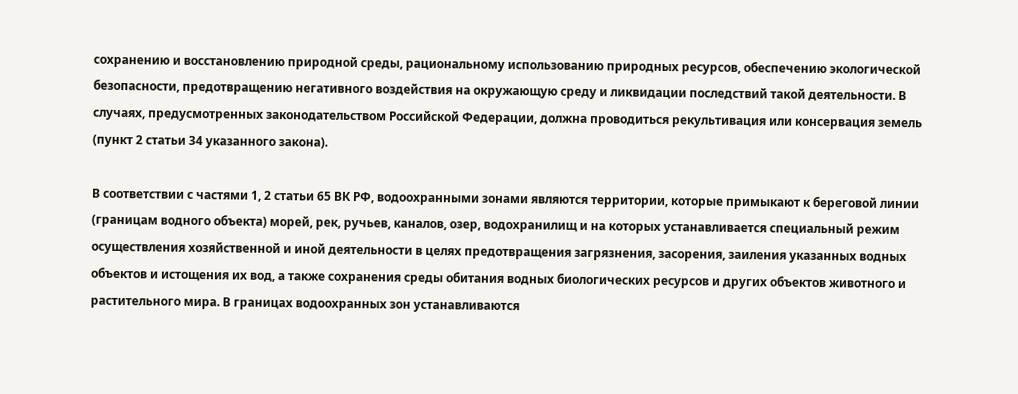сохранению и восстановлению природной среды, рациональному использованию природных ресурсов, обеспечению экологической безопасности, предотвращению негативного воздействия на окружающую среду и ликвидации последствий такой деятельности. В случаях, предусмотренных законодательством Российской Федерации, должна проводиться рекультивация или консервация земель (пункт 2 статьи 34 указанного закона).

В соответствии с частями 1, 2 статьи 65 ВК РФ, водоохранными зонами являются территории, которые примыкают к береговой линии (границам водного объекта) морей, рек, ручьев, каналов, озер, водохранилищ и на которых устанавливается специальный режим осуществления хозяйственной и иной деятельности в целях предотвращения загрязнения, засорения, заиления указанных водных объектов и истощения их вод, а также сохранения среды обитания водных биологических ресурсов и других объектов животного и растительного мира. В границах водоохранных зон устанавливаются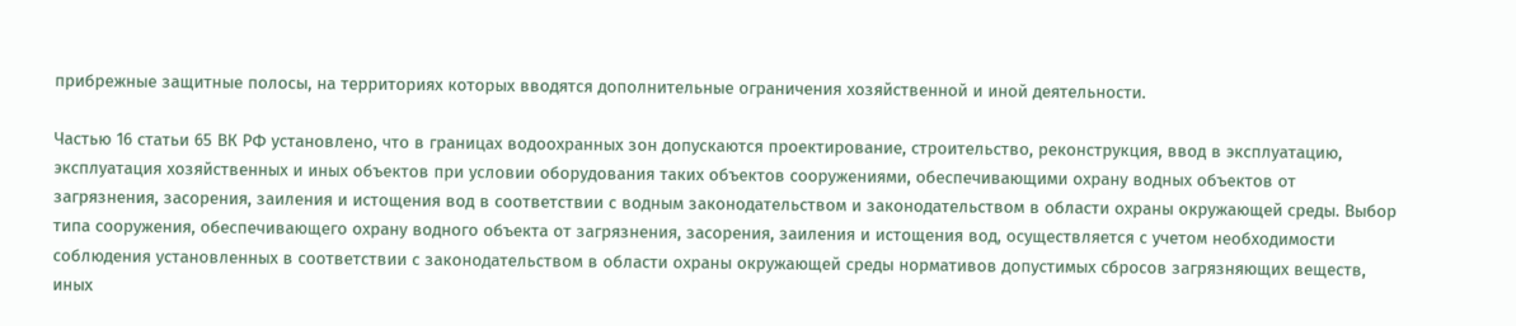прибрежные защитные полосы, на территориях которых вводятся дополнительные ограничения хозяйственной и иной деятельности.

Частью 16 статьи 65 ВК РФ установлено, что в границах водоохранных зон допускаются проектирование, строительство, реконструкция, ввод в эксплуатацию, эксплуатация хозяйственных и иных объектов при условии оборудования таких объектов сооружениями, обеспечивающими охрану водных объектов от загрязнения, засорения, заиления и истощения вод в соответствии с водным законодательством и законодательством в области охраны окружающей среды. Выбор типа сооружения, обеспечивающего охрану водного объекта от загрязнения, засорения, заиления и истощения вод, осуществляется с учетом необходимости соблюдения установленных в соответствии с законодательством в области охраны окружающей среды нормативов допустимых сбросов загрязняющих веществ, иных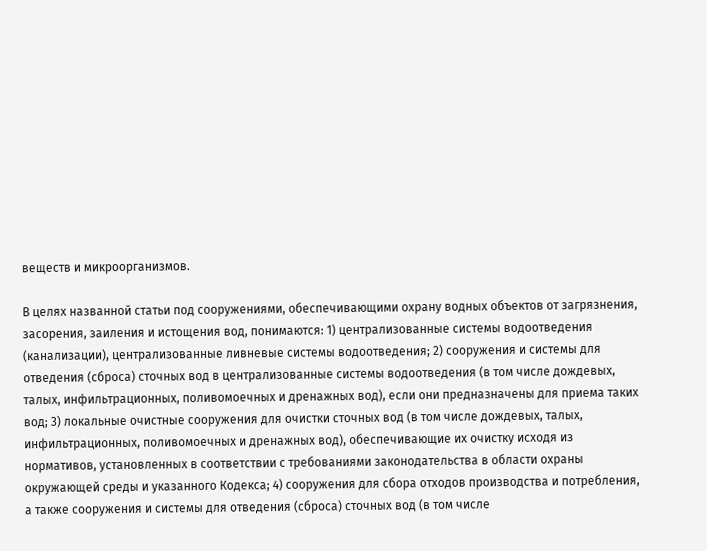веществ и микроорганизмов.

В целях названной статьи под сооружениями, обеспечивающими охрану водных объектов от загрязнения, засорения, заиления и истощения вод, понимаются: 1) централизованные системы водоотведения (канализации), централизованные ливневые системы водоотведения; 2) сооружения и системы для отведения (сброса) сточных вод в централизованные системы водоотведения (в том числе дождевых, талых, инфильтрационных, поливомоечных и дренажных вод), если они предназначены для приема таких вод; 3) локальные очистные сооружения для очистки сточных вод (в том числе дождевых, талых, инфильтрационных, поливомоечных и дренажных вод), обеспечивающие их очистку исходя из нормативов, установленных в соответствии с требованиями законодательства в области охраны окружающей среды и указанного Кодекса; 4) сооружения для сбора отходов производства и потребления, а также сооружения и системы для отведения (сброса) сточных вод (в том числе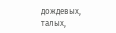дождевых, талых,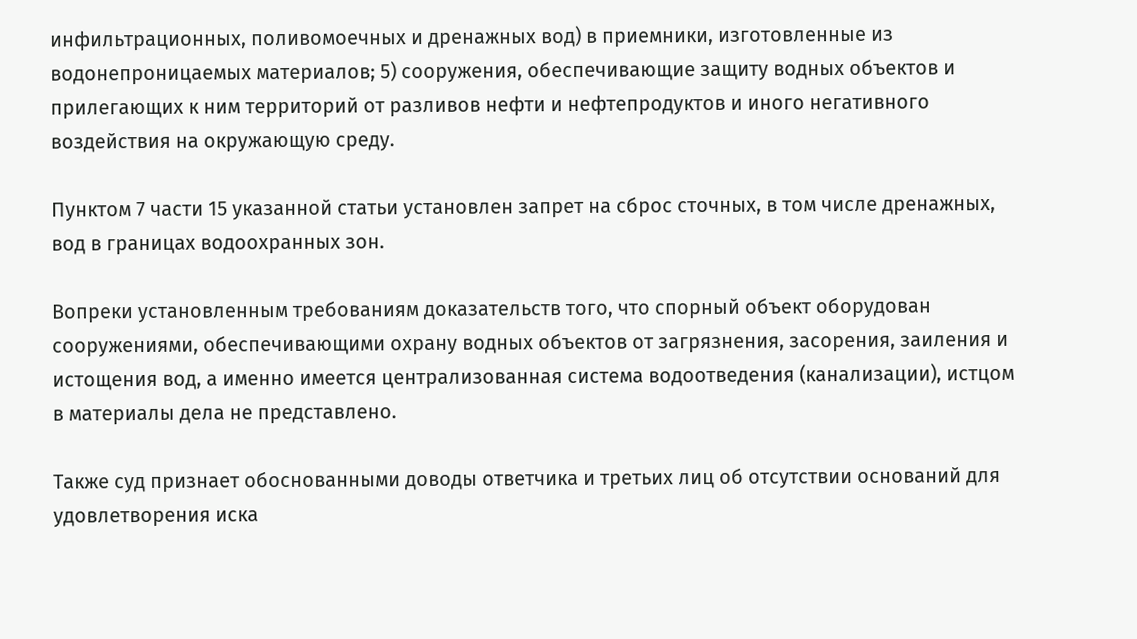инфильтрационных, поливомоечных и дренажных вод) в приемники, изготовленные из водонепроницаемых материалов; 5) сооружения, обеспечивающие защиту водных объектов и прилегающих к ним территорий от разливов нефти и нефтепродуктов и иного негативного воздействия на окружающую среду.

Пунктом 7 части 15 указанной статьи установлен запрет на сброс сточных, в том числе дренажных, вод в границах водоохранных зон.

Вопреки установленным требованиям доказательств того, что спорный объект оборудован сооружениями, обеспечивающими охрану водных объектов от загрязнения, засорения, заиления и истощения вод, а именно имеется централизованная система водоотведения (канализации), истцом в материалы дела не представлено.

Также суд признает обоснованными доводы ответчика и третьих лиц об отсутствии оснований для удовлетворения иска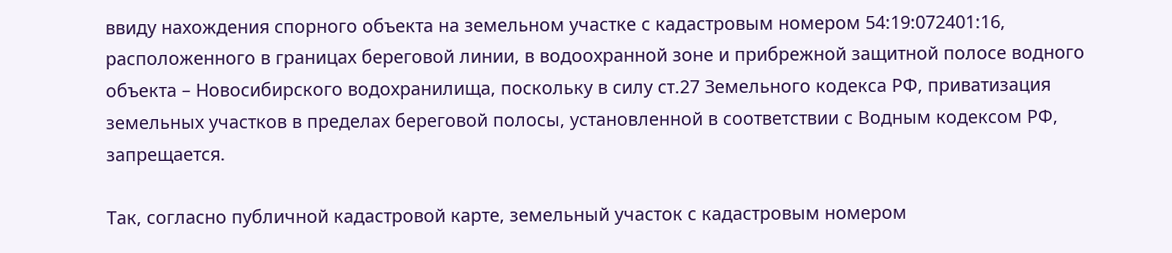ввиду нахождения спорного объекта на земельном участке с кадастровым номером 54:19:072401:16, расположенного в границах береговой линии, в водоохранной зоне и прибрежной защитной полосе водного объекта – Новосибирского водохранилища, поскольку в силу ст.27 Земельного кодекса РФ, приватизация земельных участков в пределах береговой полосы, установленной в соответствии с Водным кодексом РФ, запрещается.

Так, согласно публичной кадастровой карте, земельный участок с кадастровым номером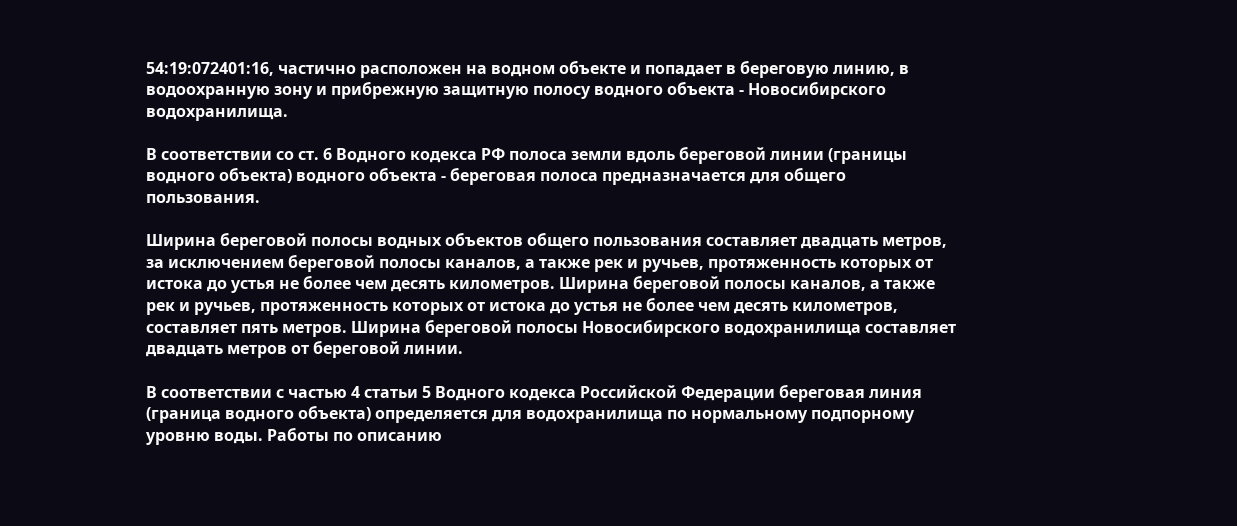54:19:072401:16, частично расположен на водном объекте и попадает в береговую линию, в водоохранную зону и прибрежную защитную полосу водного объекта - Новосибирского водохранилища.

В соответствии со ст. 6 Водного кодекса РФ полоса земли вдоль береговой линии (границы водного объекта) водного объекта - береговая полоса предназначается для общего пользования.

Ширина береговой полосы водных объектов общего пользования составляет двадцать метров, за исключением береговой полосы каналов, а также рек и ручьев, протяженность которых от истока до устья не более чем десять километров. Ширина береговой полосы каналов, а также рек и ручьев, протяженность которых от истока до устья не более чем десять километров, составляет пять метров. Ширина береговой полосы Новосибирского водохранилища составляет двадцать метров от береговой линии.

В соответствии с частью 4 статьи 5 Водного кодекса Российской Федерации береговая линия (граница водного объекта) определяется для водохранилища по нормальному подпорному уровню воды. Работы по описанию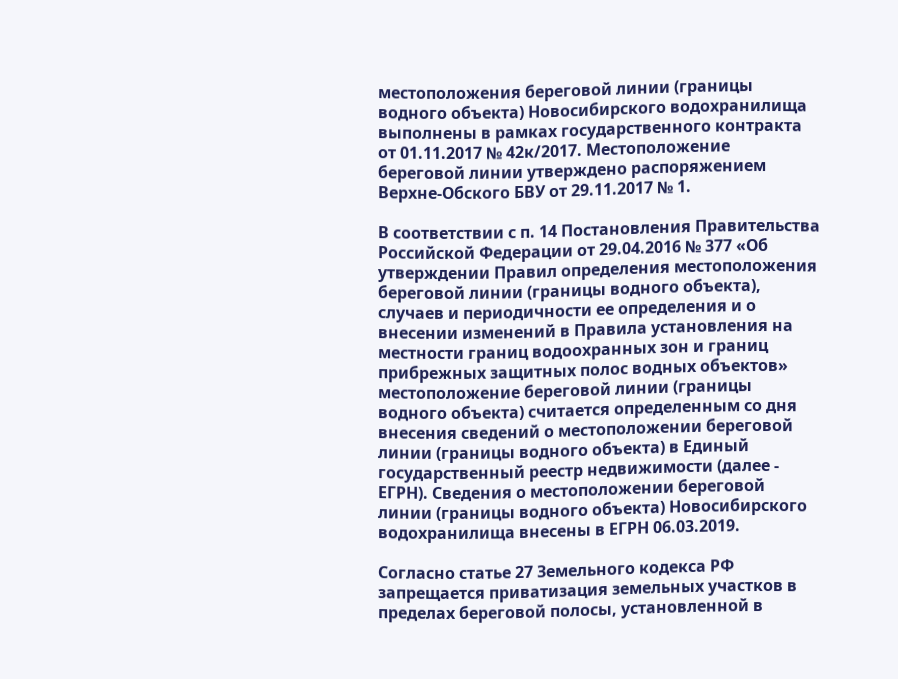местоположения береговой линии (границы водного объекта) Новосибирского водохранилища выполнены в рамках государственного контракта от 01.11.2017 № 42к/2017. Местоположение береговой линии утверждено распоряжением Верхне-Обского БВУ от 29.11.2017 № 1.

В соответствии с п. 14 Постановления Правительства Российской Федерации от 29.04.2016 № 377 «Об утверждении Правил определения местоположения береговой линии (границы водного объекта), случаев и периодичности ее определения и о внесении изменений в Правила установления на местности границ водоохранных зон и границ прибрежных защитных полос водных объектов» местоположение береговой линии (границы водного объекта) считается определенным со дня внесения сведений о местоположении береговой линии (границы водного объекта) в Единый государственный реестр недвижимости (далее - ЕГРН). Сведения о местоположении береговой линии (границы водного объекта) Новосибирского водохранилища внесены в ЕГРН 06.03.2019.

Согласно статье 27 Земельного кодекса РФ запрещается приватизация земельных участков в пределах береговой полосы, установленной в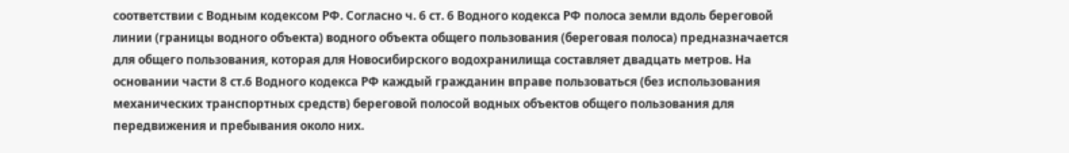соответствии с Водным кодексом РФ. Согласно ч. 6 ст. 6 Водного кодекса РФ полоса земли вдоль береговой линии (границы водного объекта) водного объекта общего пользования (береговая полоса) предназначается для общего пользования, которая для Новосибирского водохранилища составляет двадцать метров. На основании части 8 ст.6 Водного кодекса РФ каждый гражданин вправе пользоваться (без использования механических транспортных средств) береговой полосой водных объектов общего пользования для передвижения и пребывания около них.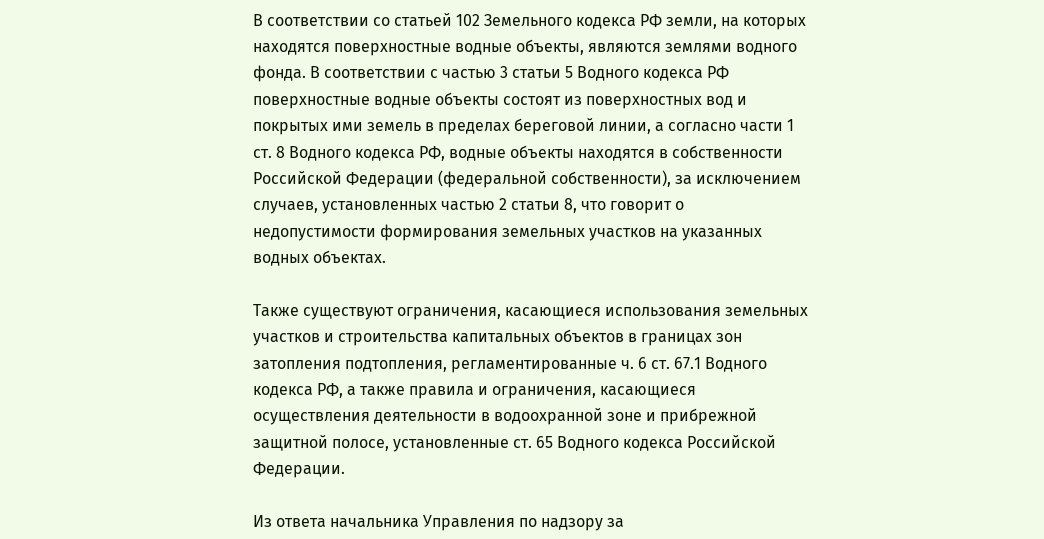В соответствии со статьей 102 Земельного кодекса РФ земли, на которых находятся поверхностные водные объекты, являются землями водного фонда. В соответствии с частью 3 статьи 5 Водного кодекса РФ поверхностные водные объекты состоят из поверхностных вод и покрытых ими земель в пределах береговой линии, а согласно части 1 ст. 8 Водного кодекса РФ, водные объекты находятся в собственности Российской Федерации (федеральной собственности), за исключением случаев, установленных частью 2 статьи 8, что говорит о недопустимости формирования земельных участков на указанных водных объектах.

Также существуют ограничения, касающиеся использования земельных участков и строительства капитальных объектов в границах зон затопления подтопления, регламентированные ч. 6 ст. 67.1 Водного кодекса РФ, а также правила и ограничения, касающиеся осуществления деятельности в водоохранной зоне и прибрежной защитной полосе, установленные ст. 65 Водного кодекса Российской Федерации.

Из ответа начальника Управления по надзору за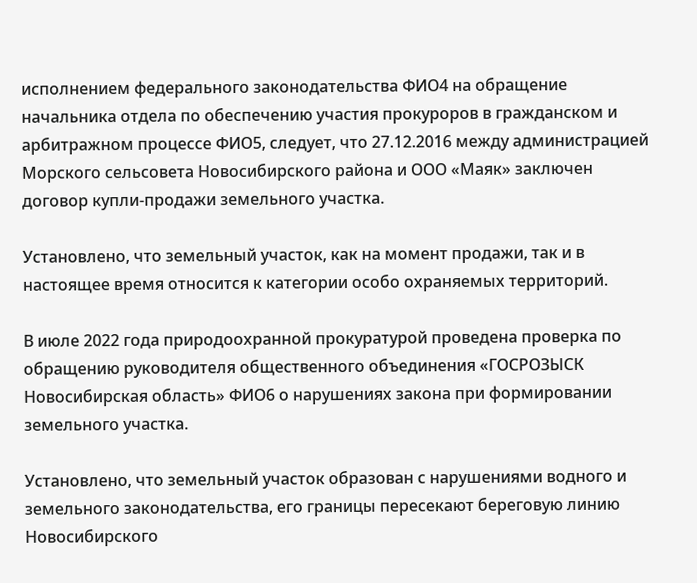исполнением федерального законодательства ФИО4 на обращение начальника отдела по обеспечению участия прокуроров в гражданском и арбитражном процессе ФИО5, следует, что 27.12.2016 между администрацией Морского сельсовета Новосибирского района и ООО «Маяк» заключен договор купли-продажи земельного участка.

Установлено, что земельный участок, как на момент продажи, так и в настоящее время относится к категории особо охраняемых территорий.

В июле 2022 года природоохранной прокуратурой проведена проверка по обращению руководителя общественного объединения «ГОСРОЗЫСК Новосибирская область» ФИО6 о нарушениях закона при формировании земельного участка.

Установлено, что земельный участок образован с нарушениями водного и земельного законодательства, его границы пересекают береговую линию Новосибирского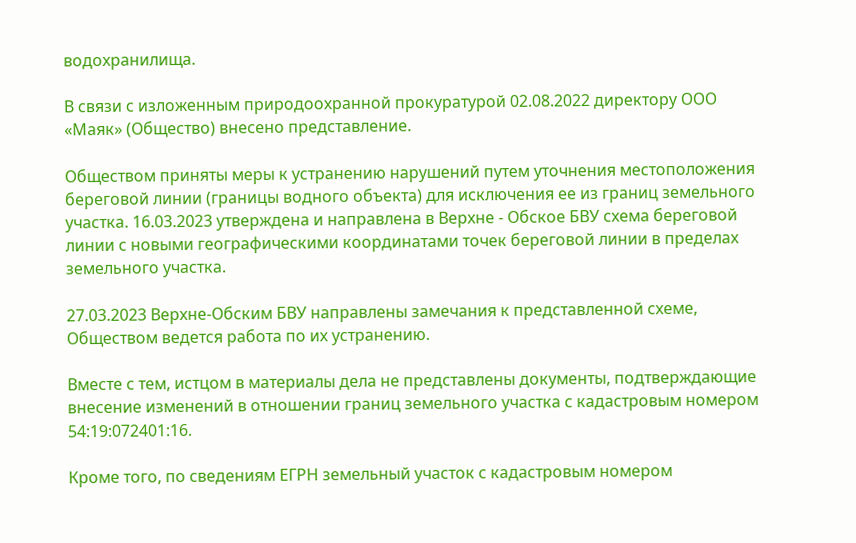водохранилища.

В связи с изложенным природоохранной прокуратурой 02.08.2022 директору ООО «Маяк» (Общество) внесено представление.

Обществом приняты меры к устранению нарушений путем уточнения местоположения береговой линии (границы водного объекта) для исключения ее из границ земельного участка. 16.03.2023 утверждена и направлена в Верхне - Обское БВУ схема береговой линии с новыми географическими координатами точек береговой линии в пределах земельного участка.

27.03.2023 Верхне-Обским БВУ направлены замечания к представленной схеме, Обществом ведется работа по их устранению.

Вместе с тем, истцом в материалы дела не представлены документы, подтверждающие внесение изменений в отношении границ земельного участка с кадастровым номером 54:19:072401:16.

Кроме того, по сведениям ЕГРН земельный участок с кадастровым номером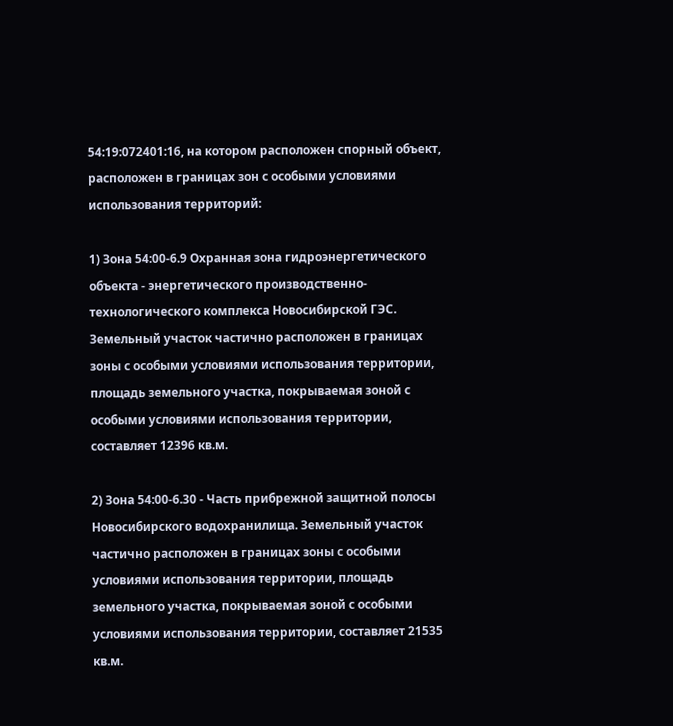54:19:072401:16, на котором расположен спорный объект, расположен в границах зон с особыми условиями использования территорий:

1) Зона 54:00-6.9 Охранная зона гидроэнергетического объекта - энергетического производственно-технологического комплекса Новосибирской ГЭС. Земельный участок частично расположен в границах зоны с особыми условиями использования территории, площадь земельного участка, покрываемая зоной с особыми условиями использования территории, составляет 12396 кв.м.

2) Зона 54:00-6.30 - Часть прибрежной защитной полосы Новосибирского водохранилища. Земельный участок частично расположен в границах зоны с особыми условиями использования территории, площадь земельного участка, покрываемая зоной с особыми условиями использования территории, составляет 21535 кв.м.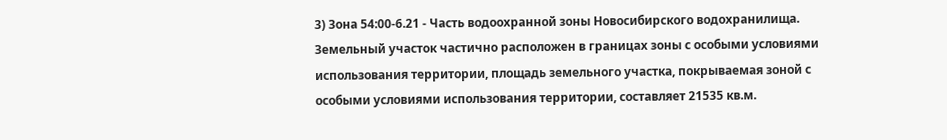3) Зона 54:00-6.21 - Часть водоохранной зоны Новосибирского водохранилища. Земельный участок частично расположен в границах зоны с особыми условиями использования территории, площадь земельного участка, покрываемая зоной с особыми условиями использования территории, составляет 21535 кв.м.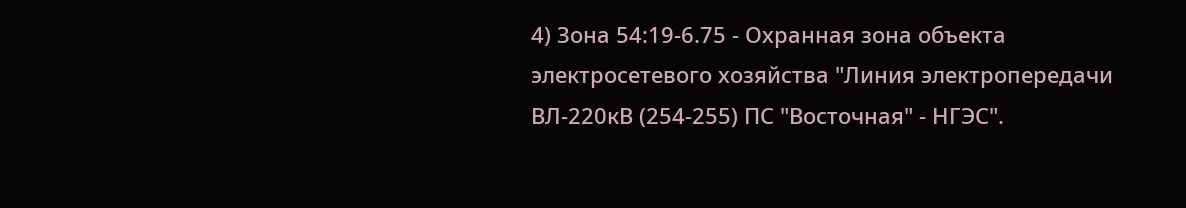4) Зона 54:19-6.75 - Охранная зона объекта электросетевого хозяйства "Линия электропередачи ВЛ-220кВ (254-255) ПС "Восточная" - НГЭС".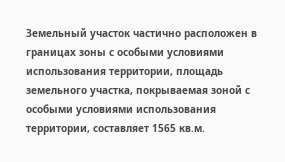Земельный участок частично расположен в границах зоны с особыми условиями использования территории, площадь земельного участка, покрываемая зоной с особыми условиями использования территории, составляет 1565 кв.м.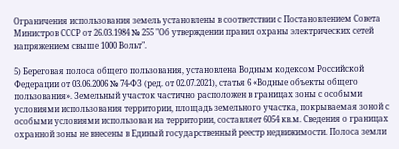Ограничения использования земель установлены в соответствии с Постановлением Совета Министров СССР от 26.03.1984 № 255 "Об утверждении правил охраны электрических сетей напряжением свыше 1000 Вольт".

5) Береговая полоса общего пользования, установлена Водным кодексом Российской Федерации от 03.06.2006 № 74-ФЗ (ред. от 02.07.2021), статья 6 «Водные объекты общего пользования». Земельный участок частично расположен в границах зоны с особыми условиями использования территории, площадь земельного участка, покрываемая зоной с особыми условиями использован на территории, составляет 6054 кв.м. Сведения о границах охранной зоны не внесены в Единый государственный реестр недвижимости. Полоса земли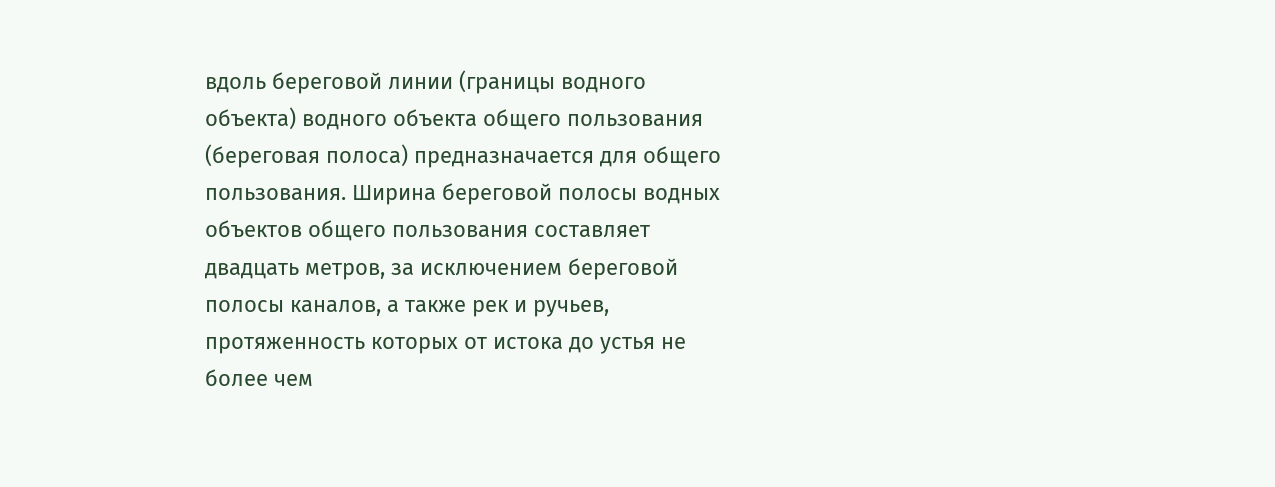вдоль береговой линии (границы водного объекта) водного объекта общего пользования (береговая полоса) предназначается для общего пользования. Ширина береговой полосы водных объектов общего пользования составляет двадцать метров, за исключением береговой полосы каналов, а также рек и ручьев, протяженность которых от истока до устья не более чем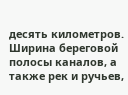десять километров. Ширина береговой полосы каналов, а также рек и ручьев,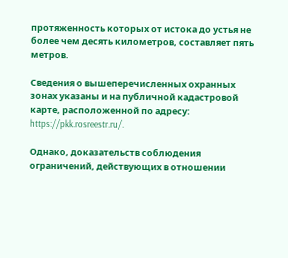протяженность которых от истока до устья не более чем десять километров, составляет пять метров.

Сведения о вышеперечисленных охранных зонах указаны и на публичной кадастровой карте, расположенной по адресу: https://pkk.rosreestr.ru/.

Однако, доказательств соблюдения ограничений, действующих в отношении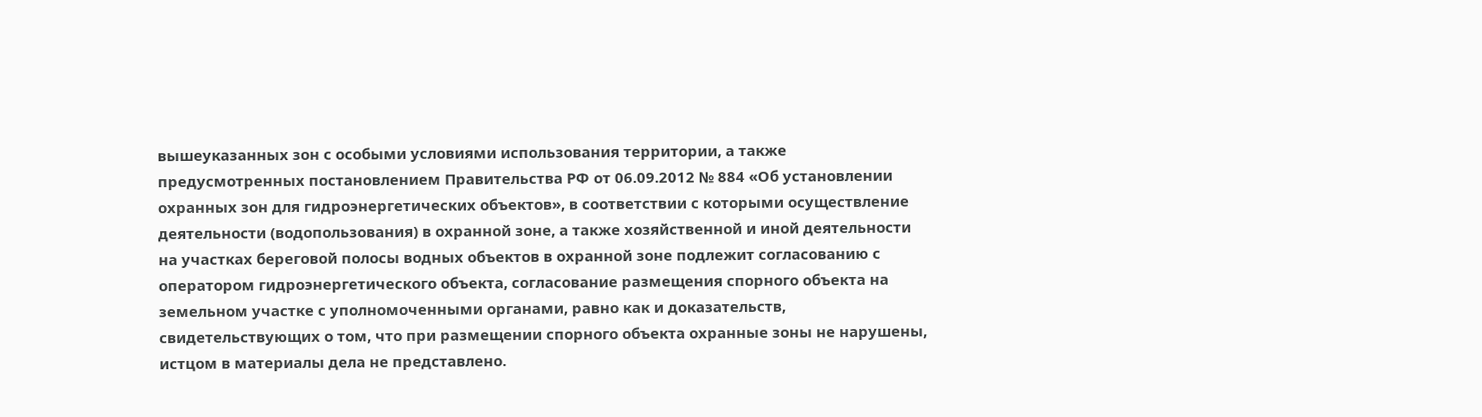вышеуказанных зон с особыми условиями использования территории, а также предусмотренных постановлением Правительства РФ от 06.09.2012 № 884 «Об установлении охранных зон для гидроэнергетических объектов», в соответствии с которыми осуществление деятельности (водопользования) в охранной зоне, а также хозяйственной и иной деятельности на участках береговой полосы водных объектов в охранной зоне подлежит согласованию с оператором гидроэнергетического объекта, согласование размещения спорного объекта на земельном участке с уполномоченными органами, равно как и доказательств, свидетельствующих о том, что при размещении спорного объекта охранные зоны не нарушены, истцом в материалы дела не представлено.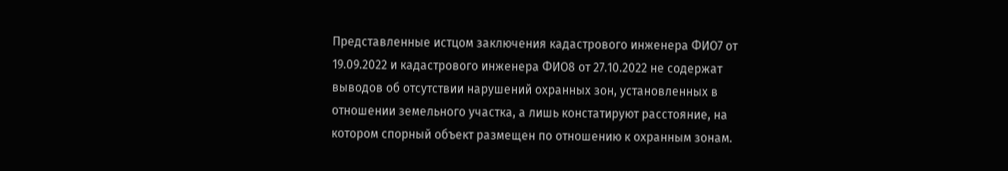Представленные истцом заключения кадастрового инженера ФИО7 от 19.09.2022 и кадастрового инженера ФИО8 от 27.10.2022 не содержат выводов об отсутствии нарушений охранных зон, установленных в отношении земельного участка, а лишь констатируют расстояние, на котором спорный объект размещен по отношению к охранным зонам.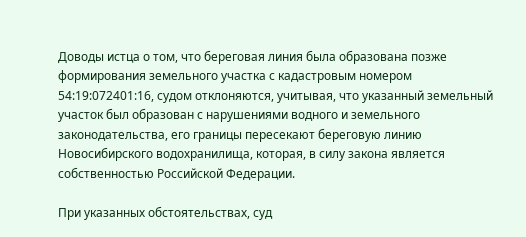Доводы истца о том, что береговая линия была образована позже формирования земельного участка с кадастровым номером 54:19:072401:16, судом отклоняются, учитывая, что указанный земельный участок был образован с нарушениями водного и земельного законодательства, его границы пересекают береговую линию Новосибирского водохранилища, которая, в силу закона является собственностью Российской Федерации.

При указанных обстоятельствах, суд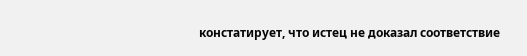констатирует, что истец не доказал соответствие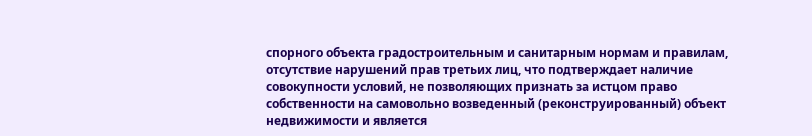спорного объекта градостроительным и санитарным нормам и правилам, отсутствие нарушений прав третьих лиц, что подтверждает наличие совокупности условий, не позволяющих признать за истцом право собственности на самовольно возведенный (реконструированный) объект недвижимости и является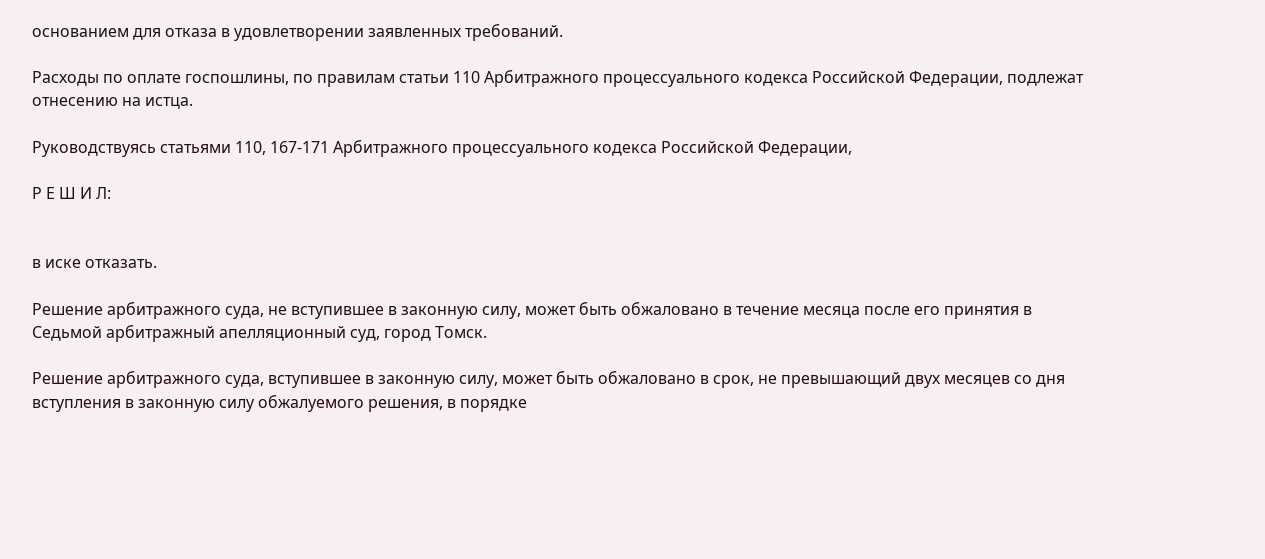основанием для отказа в удовлетворении заявленных требований.

Расходы по оплате госпошлины, по правилам статьи 110 Арбитражного процессуального кодекса Российской Федерации, подлежат отнесению на истца.

Руководствуясь статьями 110, 167-171 Арбитражного процессуального кодекса Российской Федерации,

Р Е Ш И Л:


в иске отказать.

Решение арбитражного суда, не вступившее в законную силу, может быть обжаловано в течение месяца после его принятия в Седьмой арбитражный апелляционный суд, город Томск.

Решение арбитражного суда, вступившее в законную силу, может быть обжаловано в срок, не превышающий двух месяцев со дня вступления в законную силу обжалуемого решения, в порядке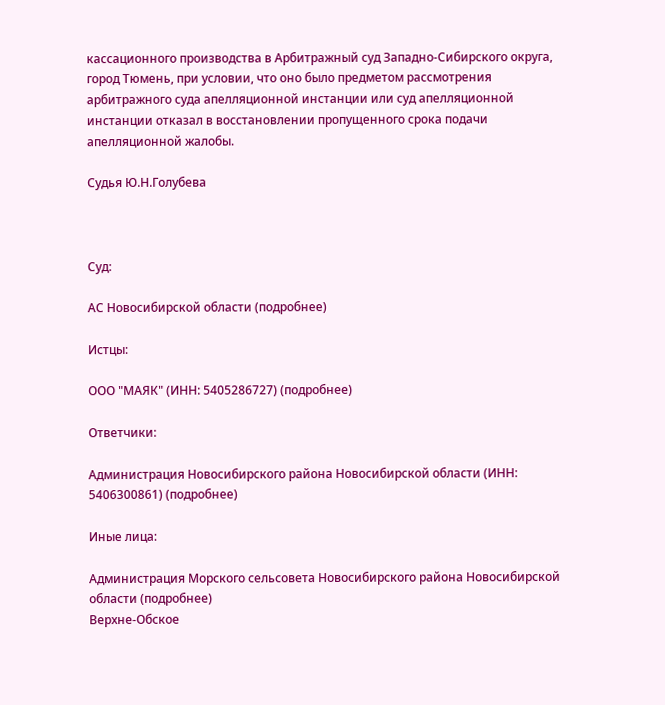кассационного производства в Арбитражный суд Западно-Сибирского округа, город Тюмень, при условии, что оно было предметом рассмотрения арбитражного суда апелляционной инстанции или суд апелляционной инстанции отказал в восстановлении пропущенного срока подачи апелляционной жалобы.

Судья Ю.Н.Голубева



Суд:

АС Новосибирской области (подробнее)

Истцы:

ООО "МАЯК" (ИНН: 5405286727) (подробнее)

Ответчики:

Администрация Новосибирского района Новосибирской области (ИНН: 5406300861) (подробнее)

Иные лица:

Администрация Морского сельсовета Новосибирского района Новосибирской области (подробнее)
Верхне-Обское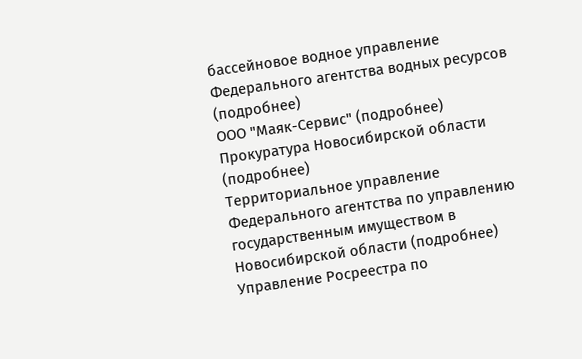бассейновое водное управление Федерального агентства водных ресурсов (подробнее)
ООО "Маяк-Сервис" (подробнее)
Прокуратура Новосибирской области (подробнее)
Территориальное управление Федерального агентства по управлению государственным имуществом в Новосибирской области (подробнее)
Управление Росреестра по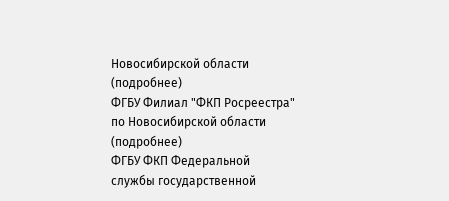Новосибирской области (подробнее)
ФГБУ Филиал "ФКП Росреестра" по Новосибирской области (подробнее)
ФГБУ ФКП Федеральной службы государственной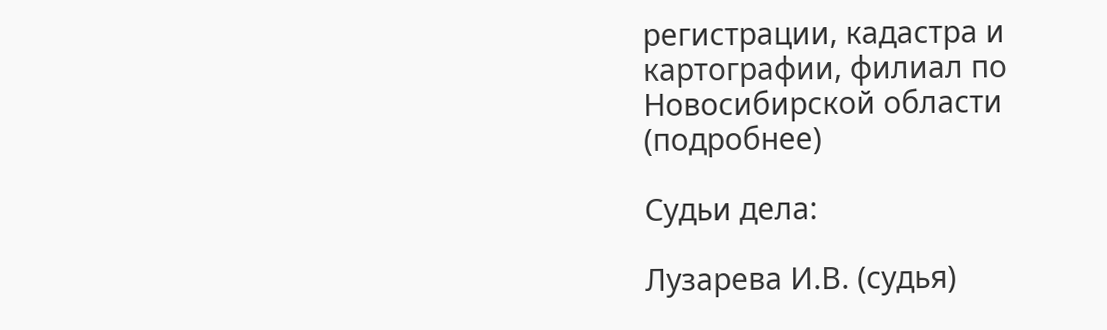регистрации, кадастра и картографии, филиал по Новосибирской области (подробнее)

Судьи дела:

Лузарева И.В. (судья)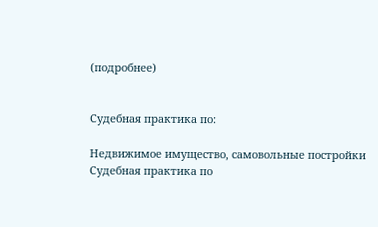(подробнее)


Судебная практика по:

Недвижимое имущество, самовольные постройки
Судебная практика по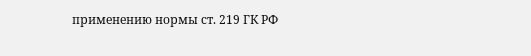применению нормы ст. 219 ГК РФ